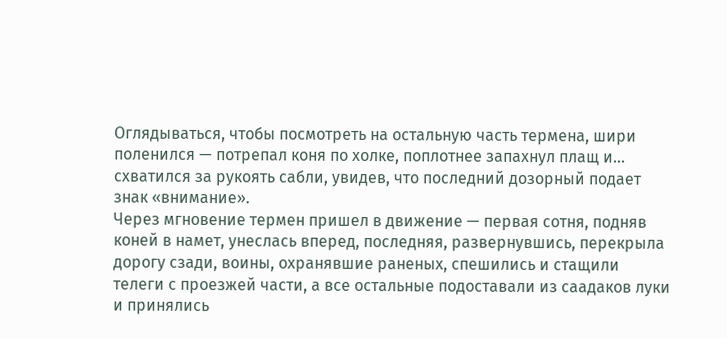Оглядываться, чтобы посмотреть на остальную часть термена, шири поленился — потрепал коня по холке, поплотнее запахнул плащ и… схватился за рукоять сабли, увидев, что последний дозорный подает знак «внимание».
Через мгновение термен пришел в движение — первая сотня, подняв коней в намет, унеслась вперед, последняя, развернувшись, перекрыла дорогу сзади, воины, охранявшие раненых, спешились и стащили телеги с проезжей части, а все остальные подоставали из саадаков луки и принялись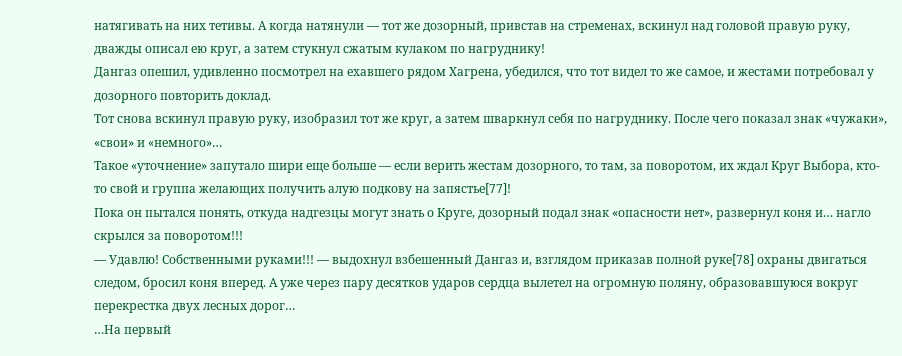натягивать на них тетивы. А когда натянули — тот же дозорный, привстав на стременах, вскинул над головой правую руку, дважды описал ею круг, а затем стукнул сжатым кулаком по нагруднику!
Дангаз опешил, удивленно посмотрел на ехавшего рядом Хагрена, убедился, что тот видел то же самое, и жестами потребовал у дозорного повторить доклад.
Тот снова вскинул правую руку, изобразил тот же круг, а затем шваркнул себя по нагруднику. После чего показал знак «чужаки», «свои» и «немного»…
Такое «уточнение» запутало шири еще больше — если верить жестам дозорного, то там, за поворотом, их ждал Круг Выбора, кто-то свой и группа желающих получить алую подкову на запястье[77]!
Пока он пытался понять, откуда надгезцы могут знать о Круге, дозорный подал знак «опасности нет», развернул коня и… нагло скрылся за поворотом!!!
— Удавлю! Собственными руками!!! — выдохнул взбешенный Дангаз и, взглядом приказав полной руке[78] охраны двигаться следом, бросил коня вперед. А уже через пару десятков ударов сердца вылетел на огромную поляну, образовавшуюся вокруг перекрестка двух лесных дорог…
…На первый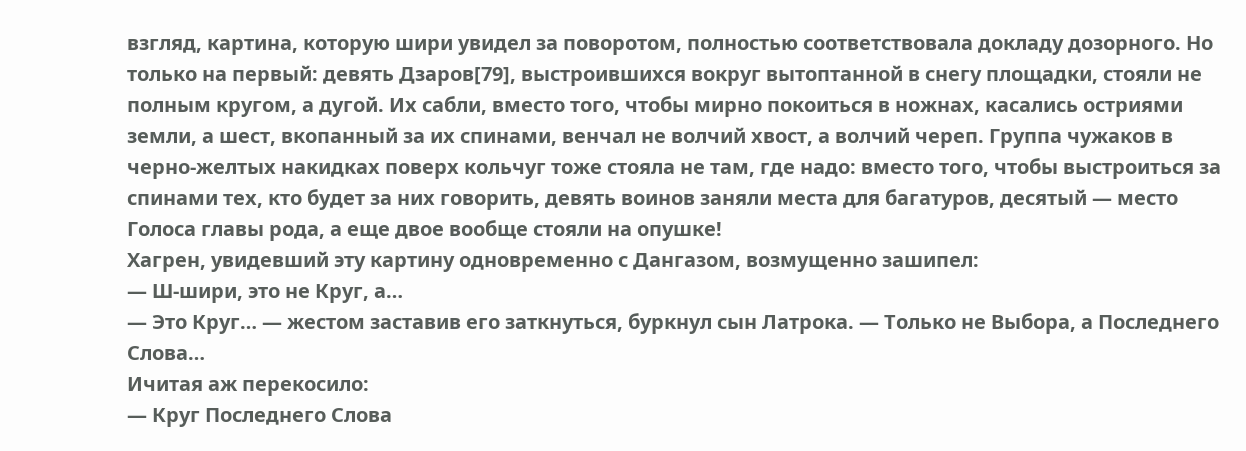взгляд, картина, которую шири увидел за поворотом, полностью соответствовала докладу дозорного. Но только на первый: девять Дзаров[79], выстроившихся вокруг вытоптанной в снегу площадки, стояли не полным кругом, а дугой. Их сабли, вместо того, чтобы мирно покоиться в ножнах, касались остриями земли, а шест, вкопанный за их спинами, венчал не волчий хвост, а волчий череп. Группа чужаков в черно-желтых накидках поверх кольчуг тоже стояла не там, где надо: вместо того, чтобы выстроиться за спинами тех, кто будет за них говорить, девять воинов заняли места для багатуров, десятый — место Голоса главы рода, а еще двое вообще стояли на опушке!
Хагрен, увидевший эту картину одновременно с Дангазом, возмущенно зашипел:
— Ш-шири, это не Круг, а…
— Это Круг… — жестом заставив его заткнуться, буркнул сын Латрока. — Только не Выбора, а Последнего Слова…
Ичитая аж перекосило:
— Круг Последнего Слова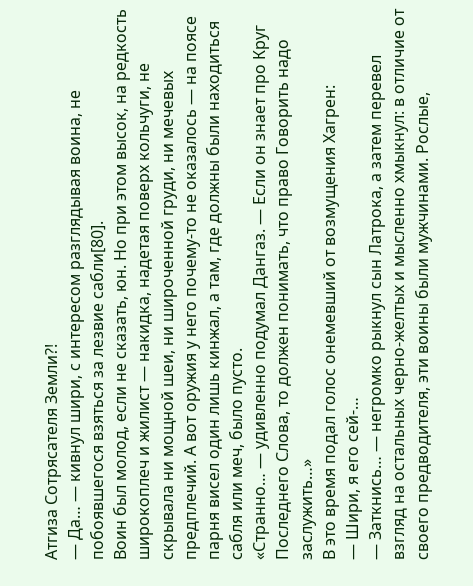Атгиза Сотрясателя Земли?!
— Да… — кивнул шири, с интересом разглядывая воина, не побоявшегося взяться за лезвие сабли[80].
Воин был молод, если не сказать, юн. Но при этом высок, на редкость широкоплеч и жилист — накидка, надетая поверх кольчуги, не скрывала ни мощной шеи, ни широченной груди, ни мечевых предплечий. А вот оружия у него почему-то не оказалось — на поясе парня висел один лишь кинжал, а там, где должны были находиться сабля или меч, было пусто.
«Странно… — удивленно подумал Дангаз. — Если он знает про Круг Последнего Слова, то должен понимать, что право Говорить надо заслужить…»
В это время подал голос онемевший от возмущения Хагрен:
— Шири, я его сей-…
— Заткнись… — негромко рыкнул сын Латрока, а затем перевел взгляд на остальных черно-желтых и мысленно хмыкнул: в отличие от своего предводителя, эти воины были мужчинами. Рослые,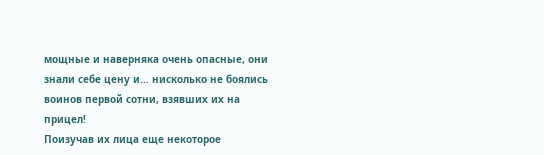мощные и наверняка очень опасные, они знали себе цену и… нисколько не боялись воинов первой сотни, взявших их на прицел!
Поизучав их лица еще некоторое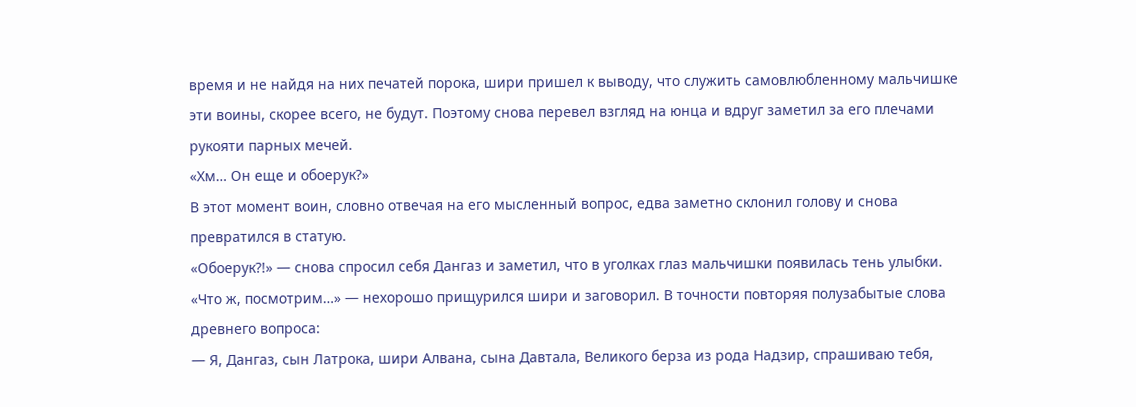время и не найдя на них печатей порока, шири пришел к выводу, что служить самовлюбленному мальчишке эти воины, скорее всего, не будут. Поэтому снова перевел взгляд на юнца и вдруг заметил за его плечами рукояти парных мечей.
«Хм… Он еще и обоерук?»
В этот момент воин, словно отвечая на его мысленный вопрос, едва заметно склонил голову и снова превратился в статую.
«Обоерук?!» — снова спросил себя Дангаз и заметил, что в уголках глаз мальчишки появилась тень улыбки.
«Что ж, посмотрим…» — нехорошо прищурился шири и заговорил. В точности повторяя полузабытые слова древнего вопроса:
— Я, Дангаз, сын Латрока, шири Алвана, сына Давтала, Великого берза из рода Надзир, спрашиваю тебя,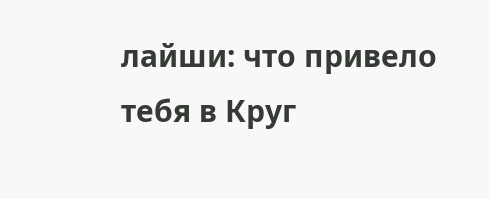лайши: что привело тебя в Круг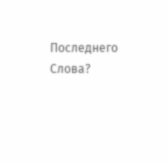Последнего Слова?